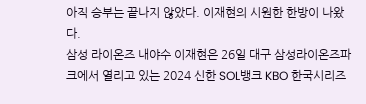아직 승부는 끝나지 않았다. 이재현의 시원한 한방이 나왔다.
삼성 라이온즈 내야수 이재현은 26일 대구 삼성라이온즈파크에서 열리고 있는 2024 신한 SOL뱅크 KBO 한국시리즈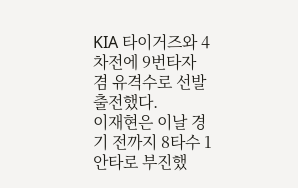KIA 타이거즈와 4차전에 9번타자 겸 유격수로 선발 출전했다.
이재현은 이날 경기 전까지 8타수 1안타로 부진했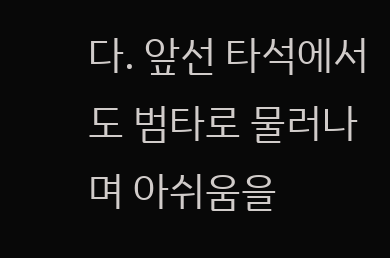다. 앞선 타석에서도 범타로 물러나며 아쉬움을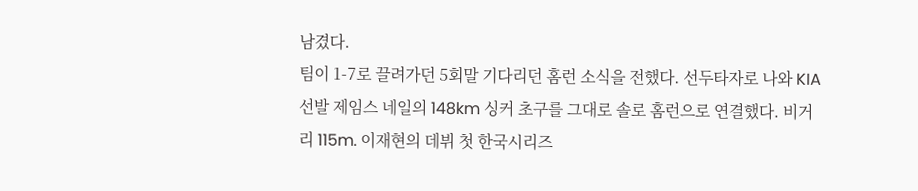남겼다.
팀이 1-7로 끌려가던 5회말 기다리던 홈런 소식을 전했다. 선두타자로 나와 KIA 선발 제임스 네일의 148km 싱커 초구를 그대로 솔로 홈런으로 연결했다. 비거리 115m. 이재현의 데뷔 첫 한국시리즈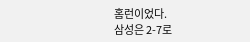홈런이었다.
삼성은 2-7로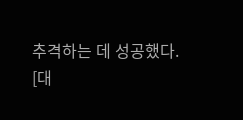추격하는 데 성공했다.
[대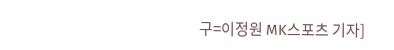구=이정원 MK스포츠 기자]